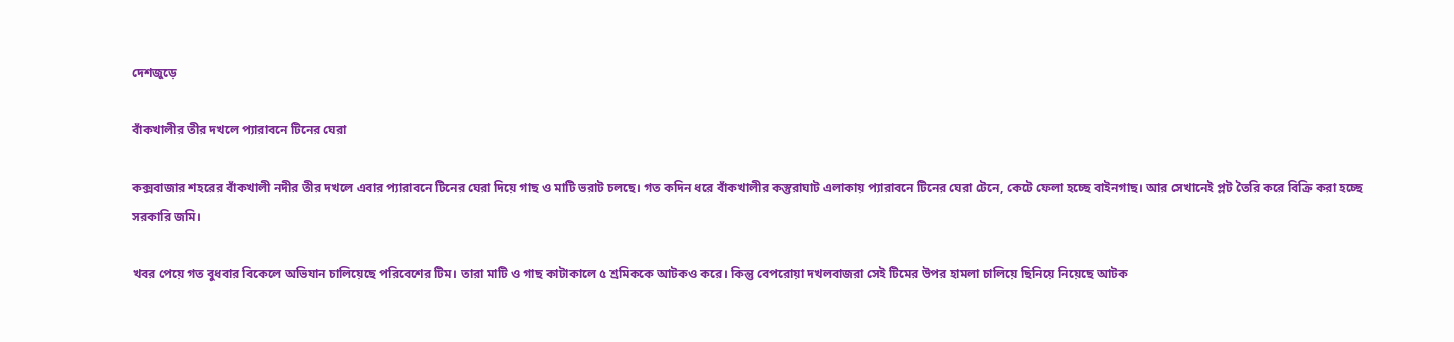দেশজুড়ে

বাঁকখালীর তীর দখলে প্যারাবনে টিনের ঘেরা

কক্সবাজার শহরের বাঁকখালী নদীর তীর দখলে এবার প্যারাবনে টিনের ঘেরা দিয়ে গাছ ও মাটি ভরাট চলছে। গত কদিন ধরে বাঁকখালীর কস্তুরাঘাট এলাকায় প্যারাবনে টিনের ঘেরা টেনে, কেটে ফেলা হচ্ছে বাইনগাছ। আর সেখানেই প্লট তৈরি করে বিক্রি করা হচ্ছে সরকারি জমি।

খবর পেয়ে গত বুধবার বিকেলে অভিযান চালিয়েছে পরিবেশের টিম। তারা মাটি ও গাছ কাটাকালে ৫ শ্রমিককে আটকও করে। কিন্তু বেপরোয়া দখলবাজরা সেই টিমের উপর হামলা চালিয়ে ছিনিয়ে নিয়েছে আটক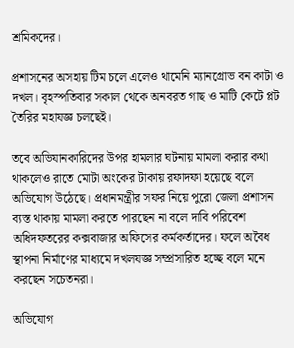শ্রমিকদের।

প্রশাসনের অসহায় টিম চলে এলেও থামেনি ম্যানগ্রোভ বন কাটা ও দখল। বৃহস্পতিবার সকাল থেকে অনবরত গাছ ও মাটি কেটে প্লট তৈরির মহাযজ্ঞ চলছেই।

তবে অভিযানকারিদের উপর হামলার ঘটনায় মামলা করার কথা থাকলেও রাতে মোটা অংকের টাকায় রফাদফা হয়েছে বলে অভিযোগ উঠেছে। প্রধানমন্ত্রীর সফর নিয়ে পুরো জেলা প্রশাসন ব্যস্ত থাকায় মামলা করতে পারছেন না বলে দাবি পরিবেশ অধিদফতরের কক্সবাজার অফিসের কর্মকর্তাদের। ফলে অবৈধ স্থাপনা নির্মাণের মাধ্যমে দখলযজ্ঞ সম্প্রসারিত হচ্ছে বলে মনে করছেন সচেতনরা।

অভিযোগ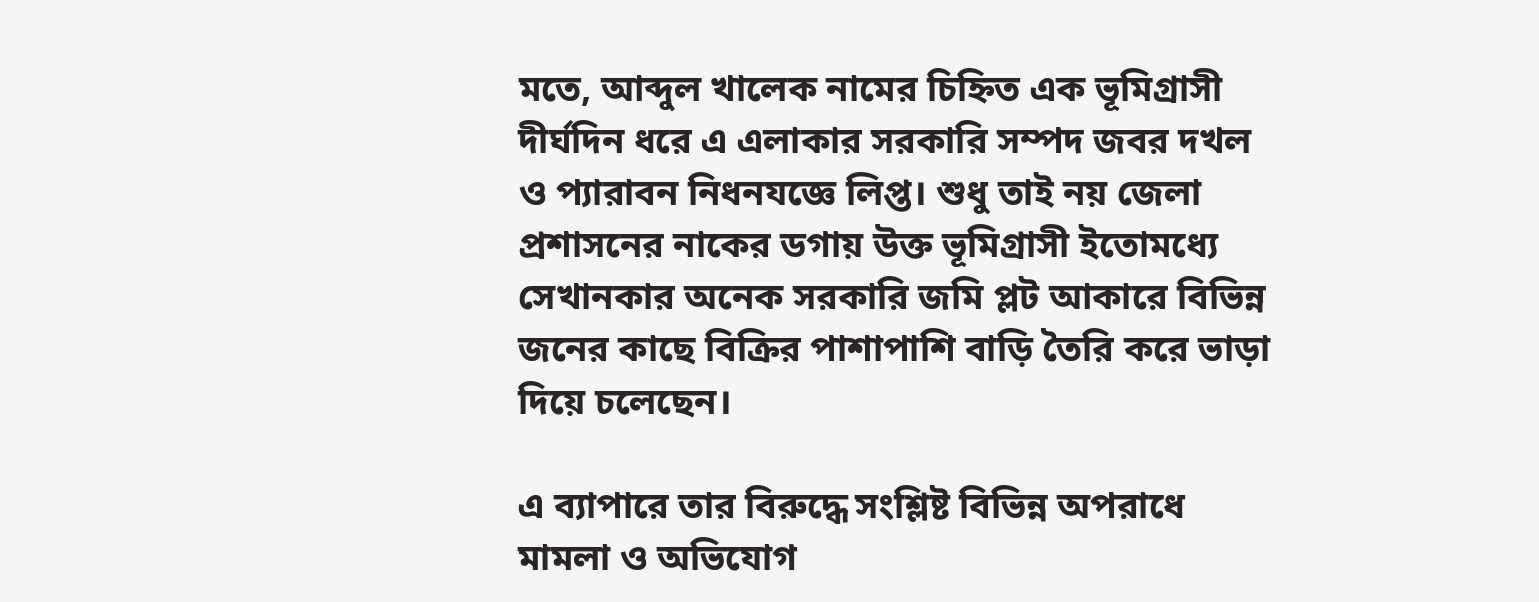মতে, আব্দুল খালেক নামের চিহ্নিত এক ভূমিগ্রাসী দীর্ঘদিন ধরে এ এলাকার সরকারি সম্পদ জবর দখল ও প্যারাবন নিধনযজ্ঞে লিপ্ত। শুধু তাই নয় জেলা প্রশাসনের নাকের ডগায় উক্ত ভূমিগ্রাসী ইতোমধ্যে সেখানকার অনেক সরকারি জমি প্লট আকারে বিভিন্ন জনের কাছে বিক্রির পাশাপাশি বাড়ি তৈরি করে ভাড়া দিয়ে চলেছেন।

এ ব্যাপারে তার বিরুদ্ধে সংশ্লিষ্ট বিভিন্ন অপরাধে মামলা ও অভিযোগ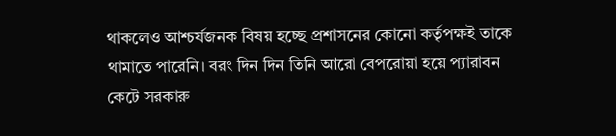থাকলেও আশ্চর্যজনক বিষয় হচ্ছে প্রশাসনের কোনো কর্তৃপক্ষই তাকে থামাতে পারেনি। বরং দিন দিন তিনি আরো বেপরোয়া হয়ে প্যারাবন কেটে সরকারু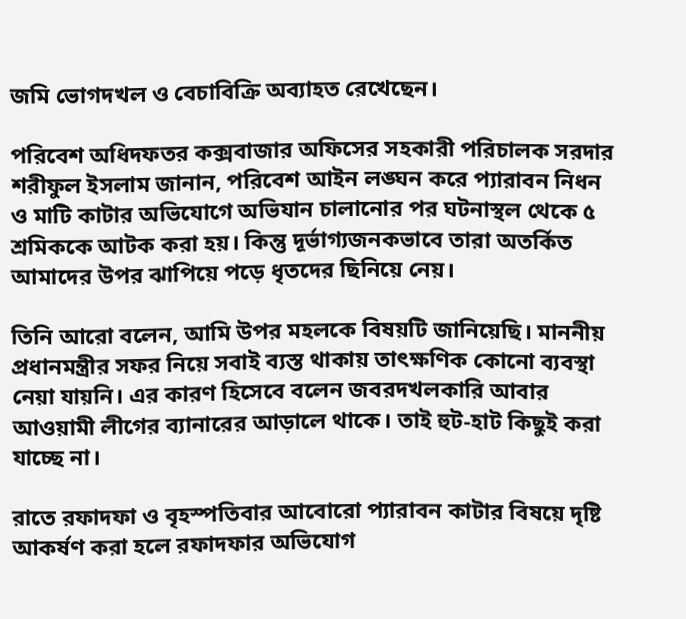জমি ভোগদখল ও বেচাবিক্রি অব্যাহত রেখেছেন।

পরিবেশ অধিদফতর কক্সবাজার অফিসের সহকারী পরিচালক সরদার শরীফুল ইসলাম জানান, পরিবেশ আইন লঙ্ঘন করে প্যারাবন নিধন ও মাটি কাটার অভিযোগে অভিযান চালানোর পর ঘটনাস্থল থেকে ৫ শ্রমিককে আটক করা হয়। কিন্তু দূর্ভাগ্যজনকভাবে তারা অতর্কিত আমাদের উপর ঝাপিয়ে পড়ে ধৃতদের ছিনিয়ে নেয়।

তিনি আরো বলেন, আমি উপর মহলকে বিষয়টি জানিয়েছি। মাননীয় প্রধানমন্ত্রীর সফর নিয়ে সবাই ব্যস্ত থাকায় তাৎক্ষণিক কোনো ব্যবস্থা নেয়া যায়নি। এর কারণ হিসেবে বলেন জবরদখলকারি আবার আওয়ামী লীগের ব্যানারের আড়ালে থাকে। তাই হুট-হাট কিছুই করা যাচ্ছে না।

রাতে রফাদফা ও বৃহস্পতিবার আবোরো প্যারাবন কাটার বিষয়ে দৃষ্টি আকর্ষণ করা হলে রফাদফার অভিযোগ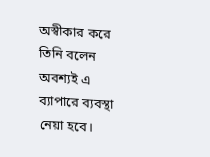অস্বীকার করে তিনি বলেন অবশ্যই এ ব্যাপারে ব্যবস্থা নেয়া হবে।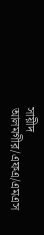সায়ীদ আলমগীর/এফএ/এমএস